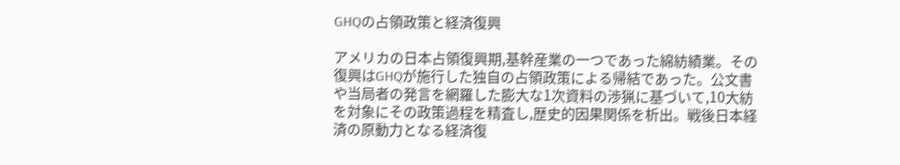GHQの占領政策と経済復興

アメリカの日本占領復興期,基幹産業の一つであった綿紡績業。その復興はGHQが施行した独自の占領政策による帰結であった。公文書や当局者の発言を網羅した膨大な1次資料の渉猟に基づいて,10大紡を対象にその政策過程を精査し,歴史的因果関係を析出。戦後日本経済の原動力となる経済復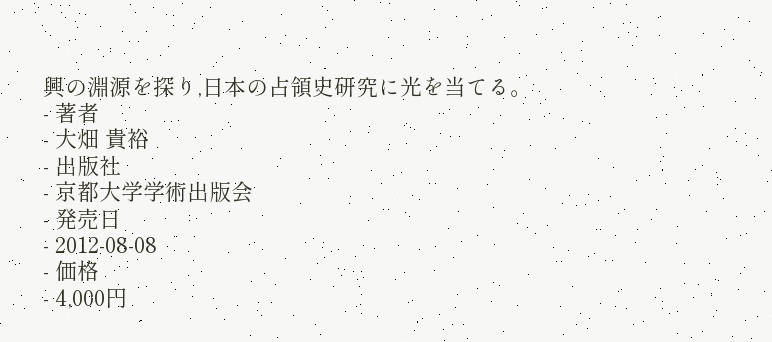興の淵源を探り,日本の占領史研究に光を当てる。
- 著者
- 大畑 貴裕
- 出版社
- 京都大学学術出版会
- 発売日
- 2012-08-08
- 価格
- 4,000円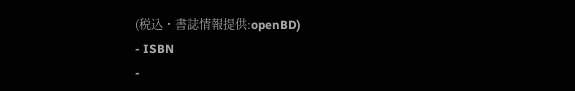(税込・書誌情報提供:openBD)
- ISBN
-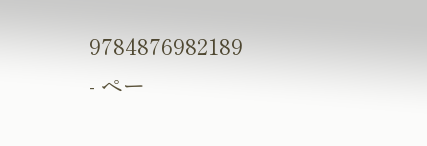9784876982189
- ペー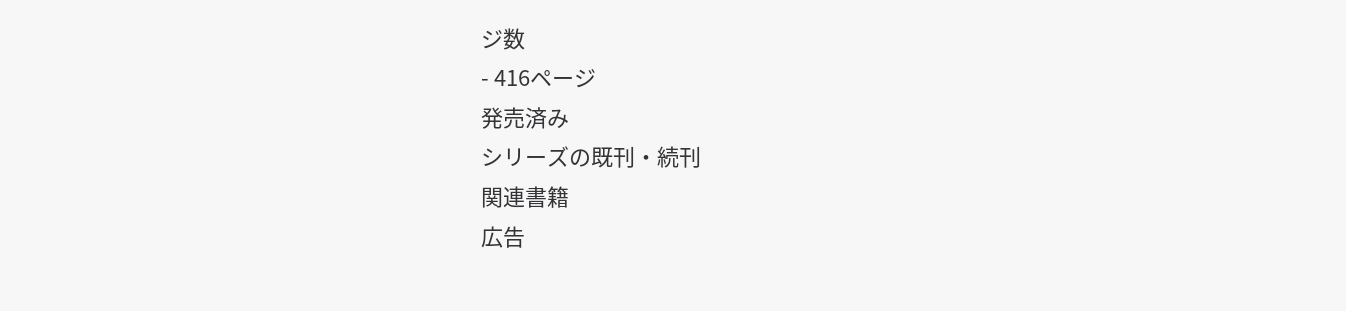ジ数
- 416ページ
発売済み
シリーズの既刊・続刊
関連書籍
広告